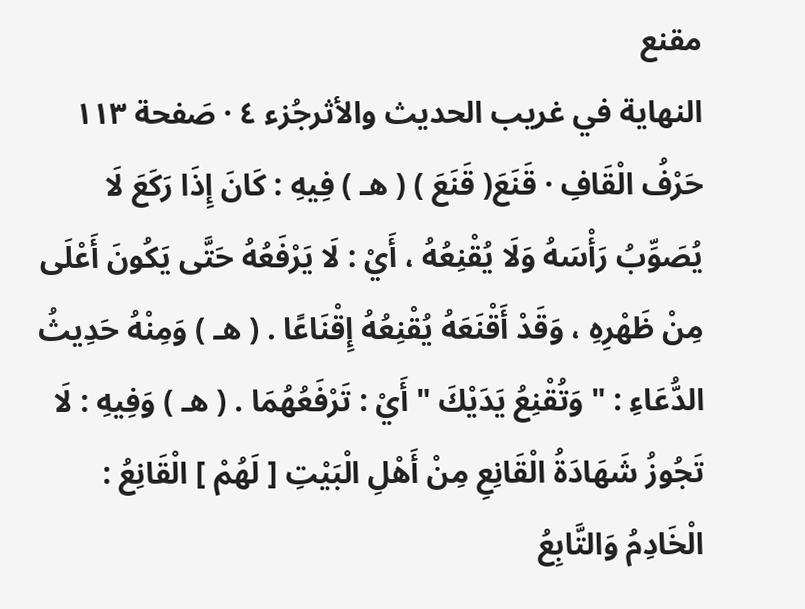مقنع
النهاية في غريب الحديث والأثرجُزء ٤ · صَفحة ١١٣ حَرْفُ الْقَافِ · قَنَعَ( قَنَعَ ) ( هـ ) فِيهِ : كَانَ إِذَا رَكَعَ لَا يُصَوِّبُ رَأْسَهُ وَلَا يُقْنِعُهُ ، أَيْ : لَا يَرْفَعُهُ حَتَّى يَكُونَ أَعْلَى مِنْ ظَهْرِهِ ، وَقَدْ أَقْنَعَهُ يُقْنِعُهُ إِقْنَاعًا . ( هـ ) وَمِنْهُ حَدِيثُ الدُّعَاءِ : " وَتُقْنِعُ يَدَيْكَ " أَيْ : تَرْفَعُهُمَا . ( هـ ) وَفِيهِ : لَا تَجُوزُ شَهَادَةُ الْقَانِعِ مِنْ أَهْلِ الْبَيْتِ [ لَهُمْ ] الْقَانِعُ : الْخَادِمُ وَالتَّابِعُ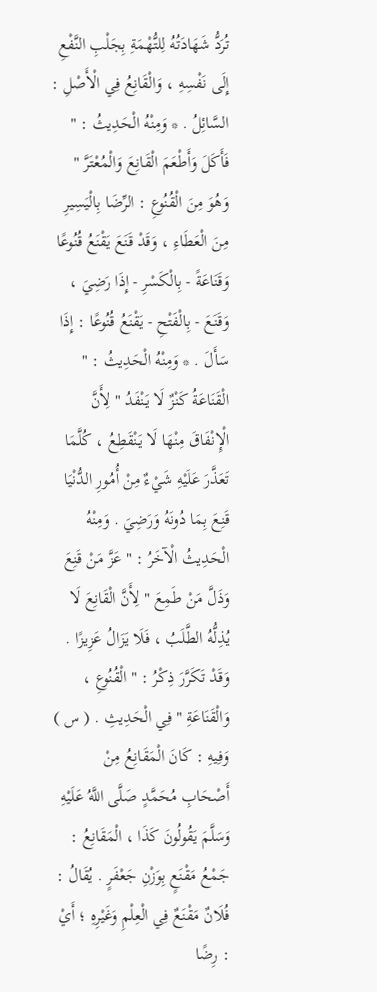تُرَدُّ شَهَادَتُهُ لِلتُّهْمَةِ بِجَلْبِ النَّفْعِ إِلَى نَفْسِهِ ، وَالْقَانِعُ فِي الْأَصْلِ : السَّائِلُ . * وَمِنْهُ الْحَدِيثُ : " فَأَكَلَ وَأَطْعَمَ الْقَانِعَ وَالْمُعْتَرَّ " وَهُوَ مِنَ الْقُنُوعِ : الرِّضَا بِالْيَسِيرِ مِنَ الْعَطَاءِ ، وَقَدْ قَنَعَ يَقْنَعُ قُنُوعًا وَقَنَاعَةً - بِالْكَسْرِ - إِذَا رَضِيَ ، وَقَنَعَ - بِالْفَتْحِ - يَقْنَعُ قُنُوعًا : إِذَا سَأَلَ . * وَمِنْهُ الْحَدِيثُ : " الْقَنَاعَةُ كَنْزٌ لَا يَنْفَدُ " لِأَنَّ الْإِنْفَاقَ مِنْهَا لَا يَنْقَطِعُ ، كُلَّمَا تَعَذَّرَ عَلَيْهِ شَيْءٌ مِنْ أُمُورِ الدُّنْيَا قَنِعَ بِمَا دُونَهُ وَرَضِيَ . وَمِنْهُ الْحَدِيثُ الْآخَرُ : " عَزَّ مَنْ قَنِعَ وَذَلَّ مَنْ طَمِعَ " لِأَنَّ الْقَانِعَ لَا يُذِلُّهُ الطَّلَبُ ، فَلَا يَزَالُ عَزِيزًا . وَقَدْ تَكَرَّرَ ذِكْرُ : " الْقُنُوعِ ، وَالْقَنَاعَةِ " فِي الْحَدِيثِ . ( س ) وَفِيهِ : كَانَ الْمَقَانِعُ مِنْ أَصْحَابِ مُحَمَّدٍ صَلَّى اللَّهُ عَلَيْهِ وَسَلَّمَ يَقُولُونَ كَذَا ، الْمَقَانِعُ : جَمْعُ مَقْنَعٍ بِوَزْنِ جَعْفَرٍ . يُقَالُ : فُلَانٌ مَقْنَعٌ فِي الْعِلْمِ وَغَيْرِهِ ؛ أَيْ : رِضًا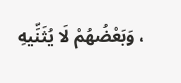، وَبَعْضُهُمْ لَا يُثَنِّيهِ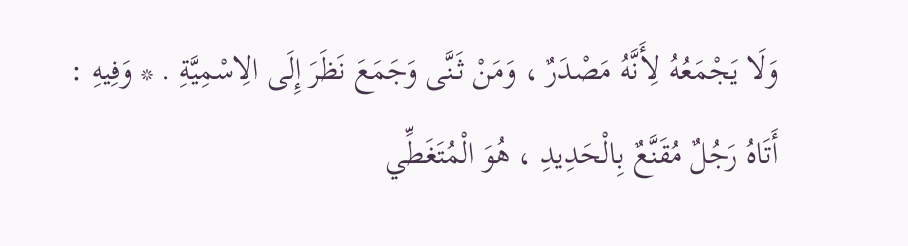وَلَا يَجْمَعُهُ لِأَنَّهُ مَصْدَرٌ ، وَمَنْ ثَنَّى وَجَمَعَ نَظَرَ إِلَى الِاسْمِيَّةِ . * وَفِيهِ : أَتَاهُ رَجُلٌ مُقَنَّعٌ بِالْحَدِيدِ ، هُوَ الْمُتَغَطِّي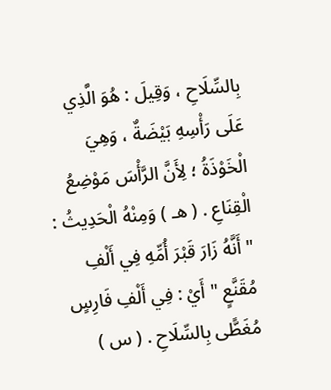بِالسِّلَاحِ ، وَقِيلَ : هُوَ الَّذِي عَلَى رَأْسِهِ بَيْضَةٌ ، وَهِيَ الْخَوْذَةُ ؛ لِأَنَّ الرَّأْسَ مَوْضِعُ الْقِنَاعِ . ( هـ ) وَمِنْهُ الْحَدِيثُ : " أَنَّهُ زَارَ قَبْرَ أُمِّهِ فِي أَلْفِ مُقَنَّعٍ " أَيْ : فِي أَلْفِ فَارِسٍ مُغَطًّى بِالسِّلَاحِ . ( س )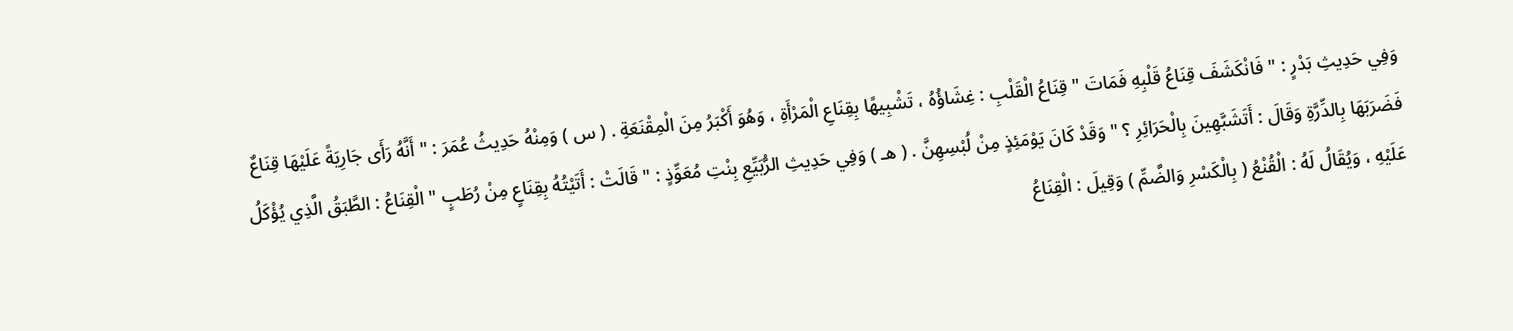وَفِي حَدِيثِ بَدْرٍ : " فَانْكَشَفَ قِنَاعُ قَلْبِهِ فَمَاتَ " قِنَاعُ الْقَلْبِ : غِشَاؤُهُ ، تَشْبِيهًا بِقِنَاعِ الْمَرْأَةِ ، وَهُوَ أَكْبَرُ مِنَ الْمِقْنَعَةِ . ( س ) وَمِنْهُ حَدِيثُ عُمَرَ : " أَنَّهُ رَأَى جَارِيَةً عَلَيْهَا قِنَاعٌ فَضَرَبَهَا بِالدِّرَّةِ وَقَالَ : أَتَشَبَّهِينَ بِالْحَرَائِرِ ؟ " وَقَدْ كَانَ يَوْمَئِذٍ مِنْ لُبْسِهِنَّ . ( هـ ) وَفِي حَدِيثِ الرُّبَيِّعِ بِنْتِ مُعَوِّذٍ : " قَالَتْ : أَتَيْتُهُ بِقِنَاعٍ مِنْ رُطَبٍ " الْقِنَاعُ : الطَّبَقُ الَّذِي يُؤْكَلُ عَلَيْهِ ، وَيُقَالُ لَهُ : الْقُنْعُ ( بِالْكَسْرِ وَالضَّمِّ ) وَقِيلَ : الْقِنَاعُ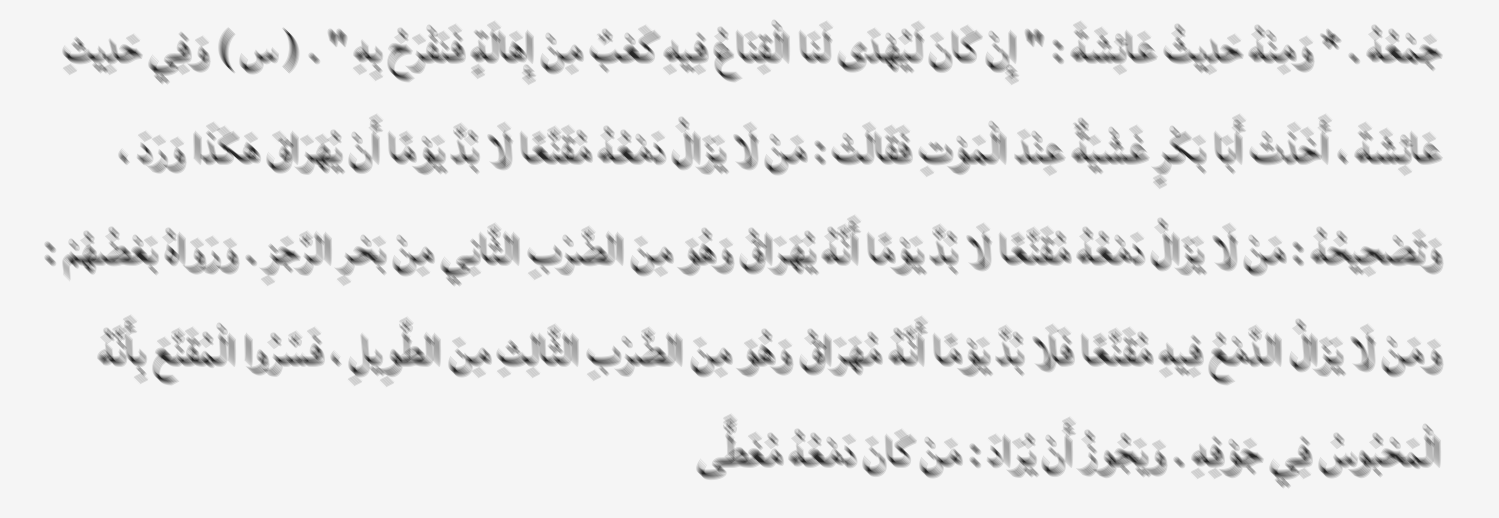جَمْعُهُ . * وَمِنْهُ حَدِيثُ عَائِشَةَ : " إِنْ كَانَ لَيُهْدَى لَنَا الْقِنَاعُ فِيهِ كَعْبٌ مِنْ إِهَالَةٍ فَنَفْرَحُ بِهِ " . ( س ) وَفِي حَدِيثِ عَائِشَةَ ، أَخَذَتْ أَبَا بَكْرٍ غَشْيَةٌ عِنْدَ الْمَوْتِ فَقَالَتْ : مَنْ لَا يَزَالُ دَمْعُهُ مُقَنَّعًا لَا بُدَّ يَوْمًا أَنْ يُهَرَاقَ هَكَذَا وَرَدَ ، وَتَصْحِيحُهُ : مَنْ لَا يَزَالُ دَمْعُهُ مُقَنَّعًا لَا بُدَّ يَوْمًا أَنَّهُ يُهَرَاقُ وَهُوَ مِنَ الضَّرْبِ الثَّانِي مِنْ بَحْرِ الرَّجَزِ . وَرَوَاهُ بَعْضُهُمْ : وَمَنْ لَا يَزَالُ الدَّمْعُ فِيهِ مُقَنَّعًا فَلَا بُدَّ يَوْمًا أَنَّهُ مُهَرَاقُ وَهُوَ مِنَ الضَّرْبِ الثَّالِثِ مِنَ الطَّوِيلِ ، فَسَّرُوا الْمُقَنَّعَ بِأَنَّهُ الْمَحْبُوسُ فِي جَوْفِهِ . وَيَجُوزُ أَنْ يُرَادَ : مَنْ كَانَ دَمْعُهُ مُغَطًّى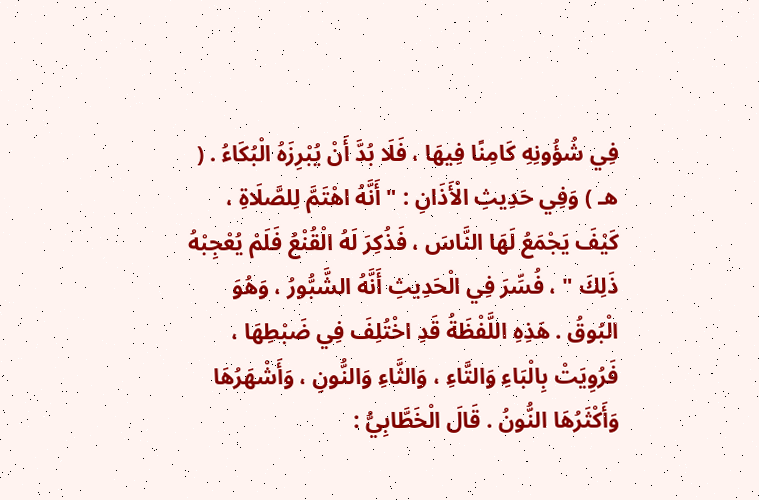فِي شُؤُونِهِ كَامِنًا فِيهَا ، فَلَا بُدَّ أَنْ يُبْرِزَهُ الْبُكَاءُ . ( هـ ) وَفِي حَدِيثِ الْأَذَانِ : " أَنَّهُ اهْتَمَّ لِلصَّلَاةِ ، كَيْفَ يَجْمَعُ لَهَا النَّاسَ ، فَذُكِرَ لَهُ الْقُنْعُ فَلَمْ يُعْجِبْهُ ذَلِكَ " ، فُسِّرَ فِي الْحَدِيثِ أَنَّهُ الشَّبُّورُ ، وَهُوَ الْبُوقُ . هَذِهِ اللَّفْظَةُ قَدِ اخْتُلِفَ فِي ضَبْطِهَا ، فَرُوِيَتْ بِالْبَاءِ وَالتَّاءِ ، وَالثَّاءِ وَالنُّونِ ، وَأَشْهَرُهَا وَأَكْثَرُهَا النُّونُ . قَالَ الْخَطَّابِيُّ :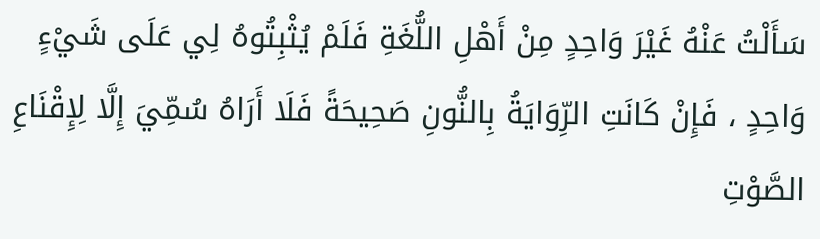سَأَلْتُ عَنْهُ غَيْرَ وَاحِدٍ مِنْ أَهْلِ اللُّغَةِ فَلَمْ يُثْبِتُوهُ لِي عَلَى شَيْءٍ وَاحِدٍ ، فَإِنْ كَانَتِ الرِّوَايَةُ بِالنُّونِ صَحِيحَةً فَلَا أَرَاهُ سُمِّيَ إِلَّا لِإِقْنَاعِ الصَّوْتِ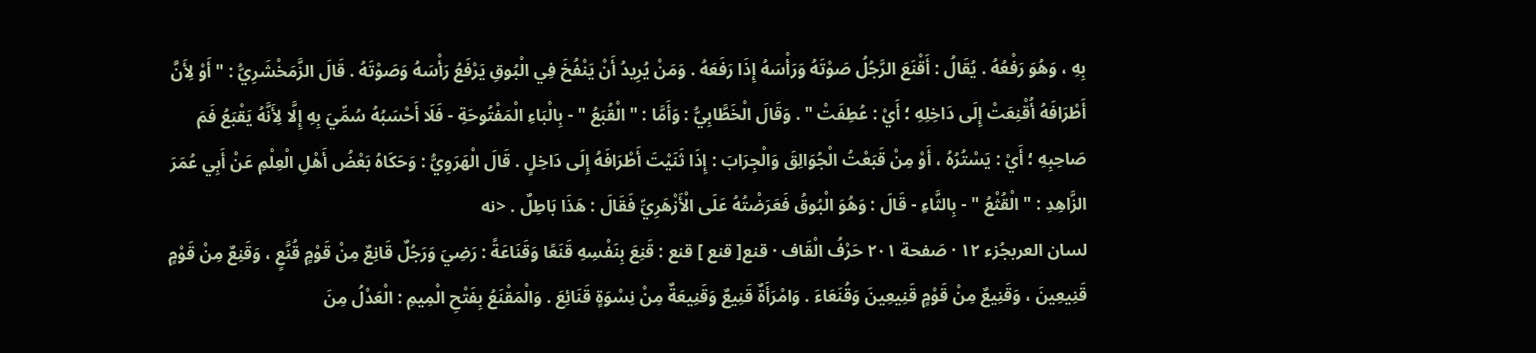بِهِ ، وَهُوَ رَفْعُهُ . يُقَالُ : أَقْنَعَ الرَّجُلُ صَوْتَهُ وَرَأْسَهُ إِذَا رَفَعَهُ . وَمَنْ يُرِيدُ أَنْ يَنْفُخَ فِي الْبُوقِ يَرْفَعُ رَأْسَهُ وَصَوْتَهُ . قَالَ الزَّمَخْشَرِيُّ : " أَوْ لِأَنَّ أَطْرَافَهُ أُقْنِعَتْ إِلَى دَاخِلِهِ ؛ أَيْ : عُطِفَتْ " . وَقَالَ الْخَطَّابِيُّ : وَأَمَّا : " الْقُبَعُ " - بِالْبَاءِ الْمَفْتُوحَةِ - فَلَا أَحْسَبُهُ سُمِّيَ بِهِ إِلَّا لِأَنَّهُ يَقْبَعُ فَمَ صَاحِبِهِ ؛ أَيْ : يَسْتُرُهُ ، أَوْ مِنْ قَبَعْتُ الْجُوَالِقَ وَالْجِرَابَ : إِذَا ثَنَيْتَ أَطْرَافَهُ إِلَى دَاخِلٍ . قَالَ الْهَرَوِيُّ : وَحَكَاهُ بَعْضُ أَهْلِ الْعِلْمِ عَنْ أَبِي عُمَرَ الزَّاهِدِ : " الْقُثْعُ " - بِالثَّاءِ - قَالَ : وَهُوَ الْبُوقُ فَعَرَضْتُهُ عَلَى الْأَزْهَرِيِّ فَقَالَ : هَذَا بَاطِلٌ . <نه
لسان العربجُزء ١٢ · صَفحة ٢٠١ حَرْفُ الْقَاف · قنع[ قنع ] قنع : قَنِعَ بِنَفْسِهِ قَنَعًا وَقَنَاعَةً : رَضِيَ وَرَجُلٌ قَانِعٌ مِنْ قَوْمٍ قُنَّعٍ ، وَقَنِعٌ مِنْ قَوْمٍ قَنِيعِينَ ، وَقَنِيعٌ مِنْ قَوْمٍ قَنِيعِينَ وَقُنَعَاءَ . وَامْرَأَةٌ قَنِيعٌ وَقَنِيعَةٌ مِنْ نِسْوَةٍ قَنَائِعَ . وَالْمَقْنَعُ بِفَتْحِ الْمِيمِ : الْعَدْلُ مِنَ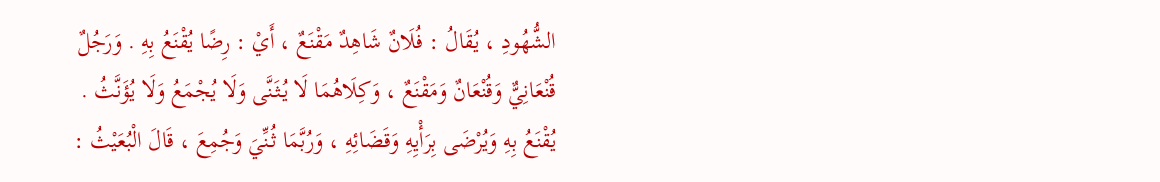الشُّهُودِ ، يُقَالُ : فُلَانٌ شَاهِدٌ مَقْنَعٌ ، أَيْ : رِضًا يُقْنَعُ بِهِ . وَرَجُلٌ قُنْعَانِيٌّ وَقُنْعَانٌ وَمَقْنَعٌ ، وَكِلَاهُمَا لَا يُثَنَّى وَلَا يُجْمَعُ وَلَا يُؤَنَّثُ . يُقْنَعُ بِهِ وَيُرْضَى بِرَأْيِهِ وَقَضَائِهِ ، وَرُبَّمَا ثُنِّيَ وَجُمِعَ ، قَالَ الْبُعَيْثُ :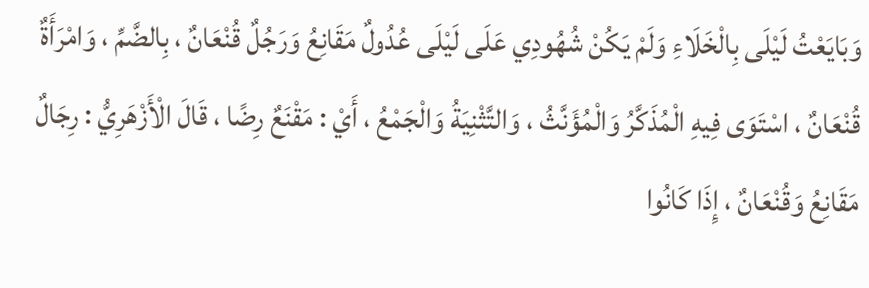وَبَايَعْتُ لَيْلَى بِالْخَلَاءِ وَلَمْ يَكُنْ شُهُودِي عَلَى لَيْلَى عُدُولٌ مَقَانِعُ وَرَجُلٌ قُنْعَانٌ ، بِالضَّمِّ ، وَامْرَأَةٌ قُنْعَانٌ ، اسْتَوَى فِيهِ الْمُذَكَّرُ وَالْمُؤَنَّثُ ، وَالتَّثْنِيَةُ وَالْجَمْعُ ، أَيْ : مَقْنَعٌ رِضًا ، قَالَ الْأَزْهَرِيُّ : رِجَالٌ مَقَانِعُ وَقُنْعَانٌ ، إِذَا كَانُوا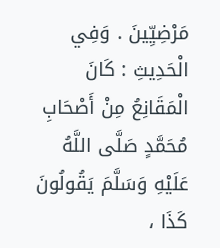مَرْضِيِّينَ . وَفِي الْحَدِيثِ : كَانَ الْمَقَانِعُ مِنْ أَصْحَابِ مُحَمَّدٍ صَلَّى اللَّهُ عَلَيْهِ وَسَلَّمَ يَقُولُونَ كَذَا ،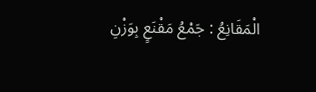الْمَقَانِعُ : جَمْعُ مَقْنَعٍ بِوَزْنِ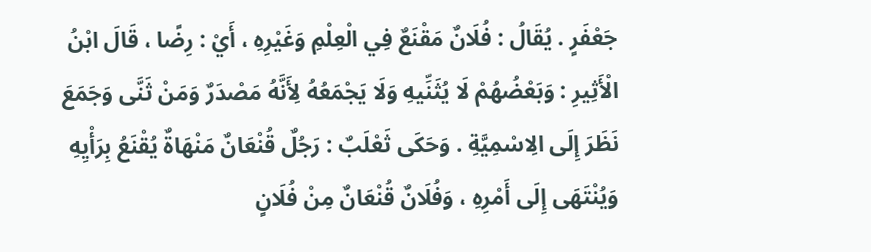جَعْفَرٍ . يُقَالُ : فُلَانٌ مَقْنَعٌ فِي الْعِلْمِ وَغَيْرِهِ ، أَيْ : رِضًا ، قَالَ ابْنُ الْأَثِيرِ : وَبَعْضُهُمْ لَا يُثَنِّيهِ وَلَا يَجْمَعُهُ لِأَنَّهُ مَصْدَرٌ وَمَنْ ثَنَّى وَجَمَعَ نَظَرَ إِلَى الِاسْمِيَّةِ . وَحَكَى ثَعْلَبٌ : رَجُلٌ قُنْعَانٌ مَنْهَاةٌ يُقْنَعُ بِرَأْيِهِ وَيُنْتَهَى إِلَى أَمْرِهِ ، وَفُلَانٌ قُنْعَانٌ مِنْ فُلَانٍ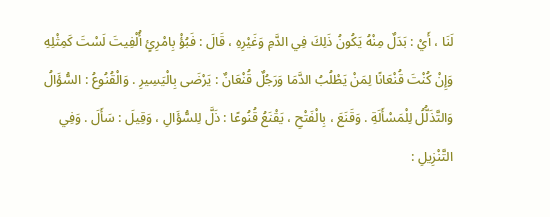لَنَا ، أَيْ : بَدَلٌ مِنْهُ يَكُونُ ذَلِكَ فِي الدَّمِ وَغَيْرِهِ ، قَالَ : فَبُؤْ بِامْرِئٍ أُلْفِيتَ لَسْتَ كَمِثْلِهِ وَإِنْ كُنْتَ قُنْعَانًا لِمَنْ يَطْلُبُ الدَّمَا وَرَجُلٌ قُنْعَانٌ : يَرْضَى بِالْيَسِيرِ . وَالْقُنُوعُ : السُّؤَالُ وَالتَّذَلُّلُ لِلْمَسْأَلَةِ . وَقَنَعَ ، بِالْفَتْحِ ، يَقْنَعُ قُنُوعًا : ذَلَّ لِلسُّؤَالِ ، وَقِيلَ : سَأَلَ . وَفِي التَّنْزِيلِ :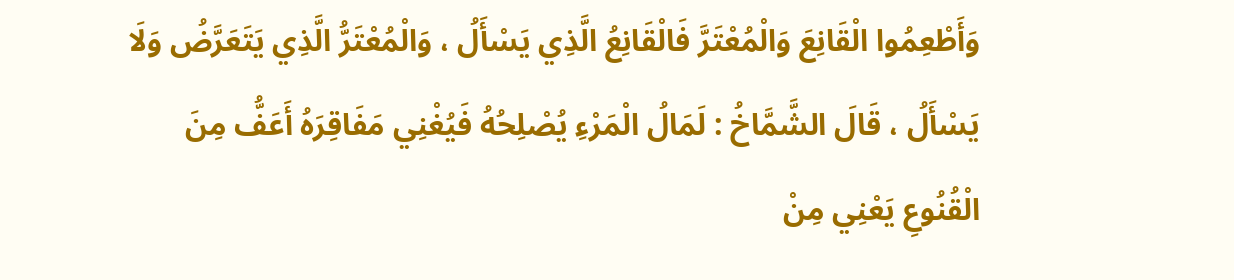وَأَطْعِمُوا الْقَانِعَ وَالْمُعْتَرَّ فَالْقَانِعُ الَّذِي يَسْأَلُ ، وَالْمُعْتَرُّ الَّذِي يَتَعَرَّضُ وَلَا يَسْأَلُ ، قَالَ الشَّمَّاخُ : لَمَالُ الْمَرْءِ يُصْلِحُهُ فَيُغْنِي مَفَاقِرَهُ أَعَفُّ مِنَ الْقُنُوعِ يَعْنِي مِنْ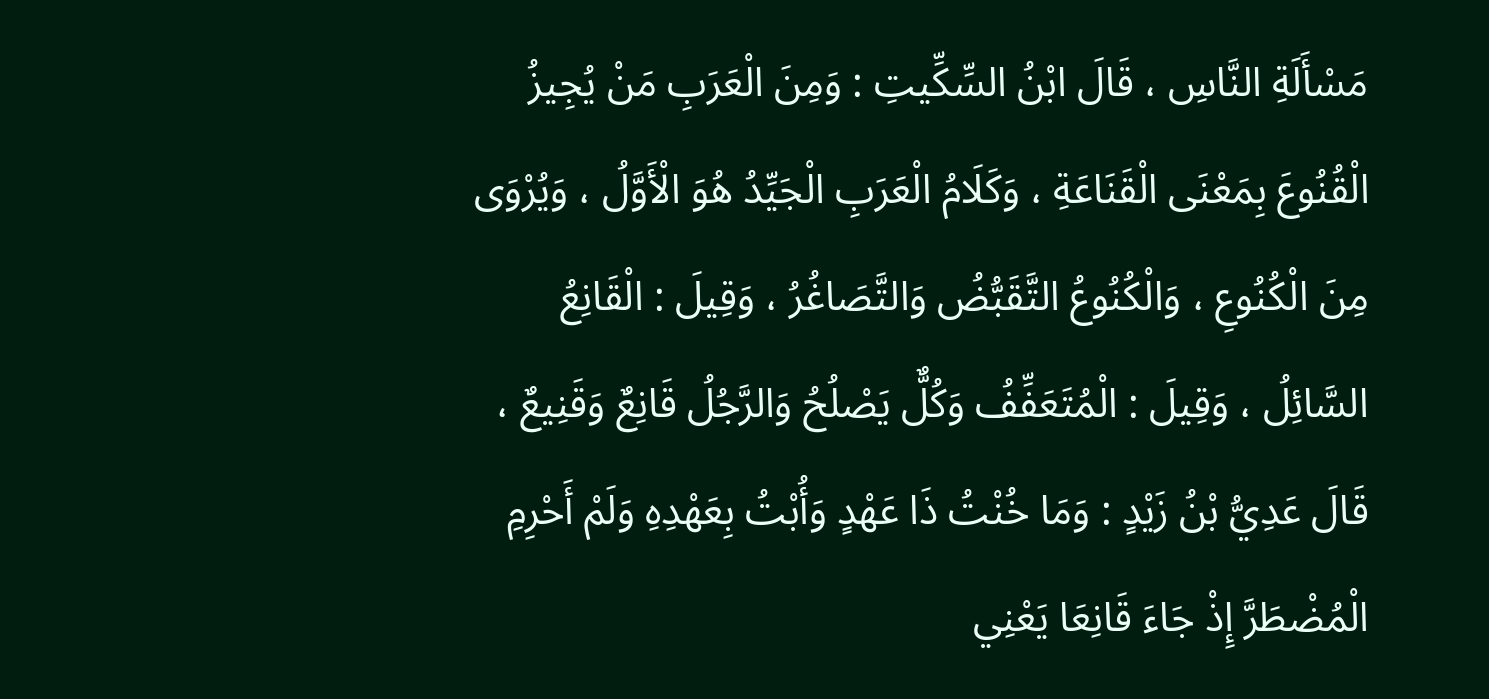مَسْأَلَةِ النَّاسِ ، قَالَ ابْنُ السِّكِّيتِ : وَمِنَ الْعَرَبِ مَنْ يُجِيزُ الْقُنُوعَ بِمَعْنَى الْقَنَاعَةِ ، وَكَلَامُ الْعَرَبِ الْجَيِّدُ هُوَ الْأَوَّلُ ، وَيُرْوَى مِنَ الْكُنُوعِ ، وَالْكُنُوعُ التَّقَبُّضُ وَالتَّصَاغُرُ ، وَقِيلَ : الْقَانِعُ السَّائِلُ ، وَقِيلَ : الْمُتَعَفِّفُ وَكُلٌّ يَصْلُحُ وَالرَّجُلُ قَانِعٌ وَقَنِيعٌ ، قَالَ عَدِيُّ بْنُ زَيْدٍ : وَمَا خُنْتُ ذَا عَهْدٍ وَأُبْتُ بِعَهْدِهِ وَلَمْ أَحْرِمِ الْمُضْطَرَّ إِذْ جَاءَ قَانِعَا يَعْنِي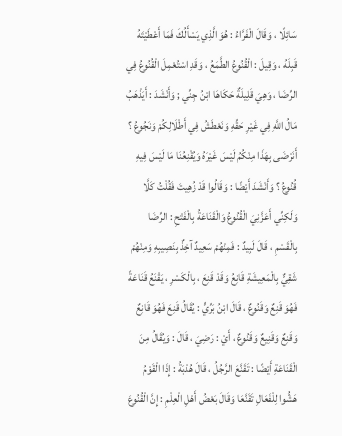سَائِلًا ، وَقَالَ الْفَرَّاءُ : هُوَ الَّذِي يَسْأَلُكَ فَمَا أَعْطَيْتَهُ قَبِلَهُ ، وَقِيلَ : الْقُنُوعُ الطَّمَعُ ، وَقَدِ اسْتُعْمِلَ الْقُنُوعُ فِي الرِّضَا ، وَهِيَ قَلِيلَةٌ حَكَاهَا ابْنُ جِنِّي ; وَأَنْشَدَ : أَيَذْهَبُ مَالُ اللَّهِ فِي غَيْرِ حَقِّهِ وَنَعْطَشُ فِي أَطْلَالِكُمْ وَنَجُوعُ ؟ أَنَرْضَى بِهَذَا مِنْكُمُ لَيْسَ غَيْرَهُ وَيُقْنِعُنَا مَا لَيْسَ فِيهِ قُنُوعُ ؟ وَأَنْشَدَ أَيْضًا : وَقَالُوا قَدْ زُهِيتَ فَقُلْتُ كَلَّا وَلَكِنِّي أَعَزَّنِيَ الْقُنُوعُ وَالْقَنَاعَةُ بِالْفَتْحِ : الرِّضَا بِالْقَسْمِ ، قَالَ لَبِيدٌ : فَمِنْهُمْ سَعِيدٌ آخِذٌ بِنَصِيبِهِ وَمِنْهُمْ شَقِيٌّ بِالْمَعِيشَةِ قَانِعُ وَقَدْ قَنِعَ ، بِالْكَسْرِ ، يَقْنَعُ قَنَاعَةً فَهُوَ قَنِعٌ وَقَنُوعٌ ، قَالَ ابْنُ بَرِّيٍّ : يُقَالُ قَنِعَ فَهُوَ قَانِعٌ وَقَنِعٌ وَقَنِيعٌ وَقَنُوعٌ ، أَيْ : رَضِيَ ، قَالَ : وَيُقَالُ مِنَ الْقَنَاعَةِ أَيْضًا : تَقَنَّعَ الرَّجُلُ ، قَالَ هُدْبَةُ : إِذَا الْقَوْمُ هَشُّوا لِلْفَعَالِ تَقَنَّعَا وَقَالَ بَعْضُ أَهْلِ الْعِلْمِ : إِنَّ الْقُنُوعَ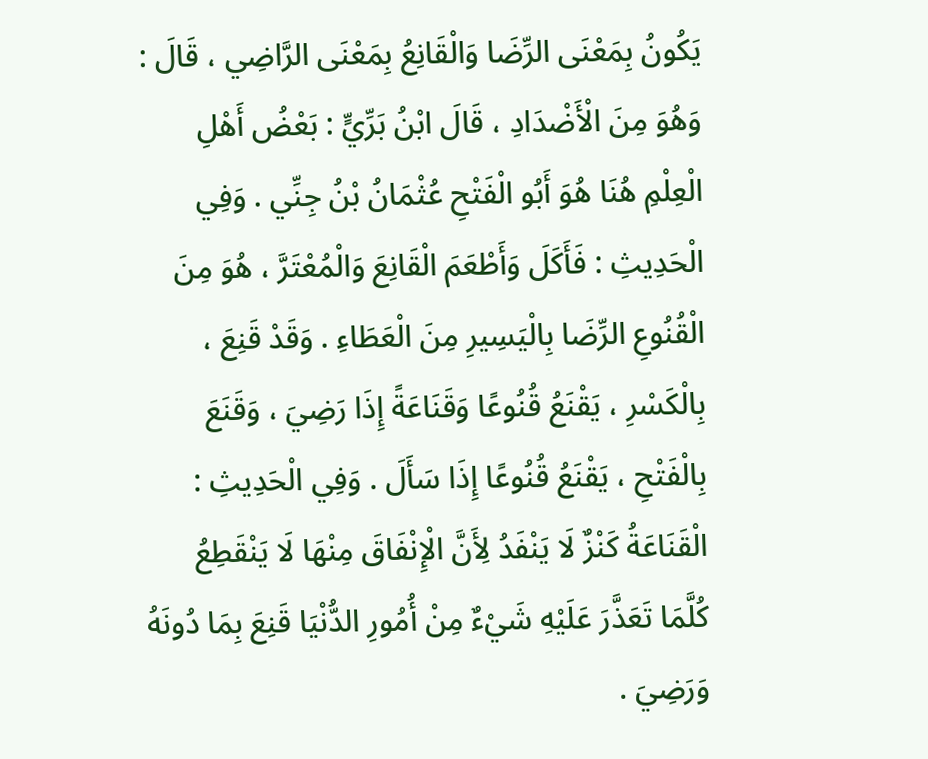يَكُونُ بِمَعْنَى الرِّضَا وَالْقَانِعُ بِمَعْنَى الرَّاضِي ، قَالَ : وَهُوَ مِنَ الْأَضْدَادِ ، قَالَ ابْنُ بَرِّيٍّ : بَعْضُ أَهْلِ الْعِلْمِ هُنَا هُوَ أَبُو الْفَتْحِ عُثْمَانُ بْنُ جِنِّي . وَفِي الْحَدِيثِ : فَأَكَلَ وَأَطْعَمَ الْقَانِعَ وَالْمُعْتَرَّ ، هُوَ مِنَ الْقُنُوعِ الرِّضَا بِالْيَسِيرِ مِنَ الْعَطَاءِ . وَقَدْ قَنِعَ ، بِالْكَسْرِ ، يَقْنَعُ قُنُوعًا وَقَنَاعَةً إِذَا رَضِيَ ، وَقَنَعَ بِالْفَتْحِ ، يَقْنَعُ قُنُوعًا إِذَا سَأَلَ . وَفِي الْحَدِيثِ : الْقَنَاعَةُ كَنْزٌ لَا يَنْفَدُ لِأَنَّ الْإِنْفَاقَ مِنْهَا لَا يَنْقَطِعُ كُلَّمَا تَعَذَّرَ عَلَيْهِ شَيْءٌ مِنْ أُمُورِ الدُّنْيَا قَنِعَ بِمَا دُونَهُ وَرَضِيَ .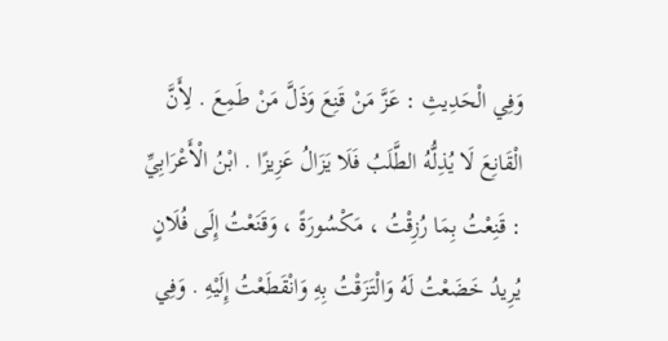وَفِي الْحَدِيثِ : عَزَّ مَنْ قَنِعَ وَذَلَّ مَنْ طَمِعَ . لِأَنَّ الْقَانِعَ لَا يُذِلُّهُ الطَّلَبُ فَلَا يَزَالُ عَزِيزًا . ابْنُ الْأَعْرَابِيِّ : قَنِعْتُ بِمَا رُزِقْتُ ، مَكْسُورَةً ، وَقَنَعْتُ إِلَى فُلَانٍ يُرِيدُ خَضَعْتُ لَهُ وَالْتَزَقْتُ بِهِ وَانْقَطَعْتُ إِلَيْهِ . وَفِي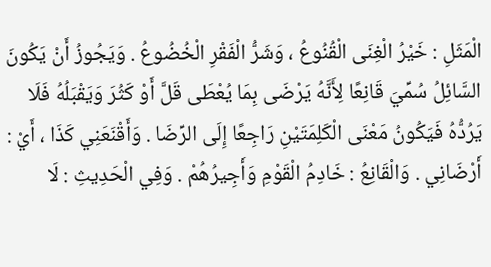الْمَثَلِ : خَيْرُ الْغِنَى الْقُنُوعُ ، وَشَرُّ الْفَقْرِ الْخُضُوعُ . وَيَجُوزُ أَنْ يَكُونَ السَّائِلُ سُمِّيَ قَانِعًا لِأَنَّهُ يَرْضَى بِمَا يُعْطَى قَلَّ أَوْ كَثُرَ وَيَقْبَلُهُ فَلَا يَرُدُّهُ فَيَكُونُ مَعْنَى الْكَلِمَتَيْنِ رَاجِعًا إِلَى الرِّضَا . وَأَقْنَعَنِي كَذَا ، أَيْ : أَرْضَانِي . وَالْقَانِعُ : خَادِمُ الْقَوْمِ وَأَجِيرُهُمْ . وَفِي الْحَدِيثِ : لَا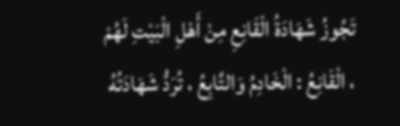تَجُوزُ شَهَادَةُ الْقَانِعِ مِنْ أَهْلِ الْبَيْتِ لَهُمْ ، الْقَانِعُ : الْخَادِمُ وَالتَّابِعُ ، تُرَدُّ شَهَادَتُهُ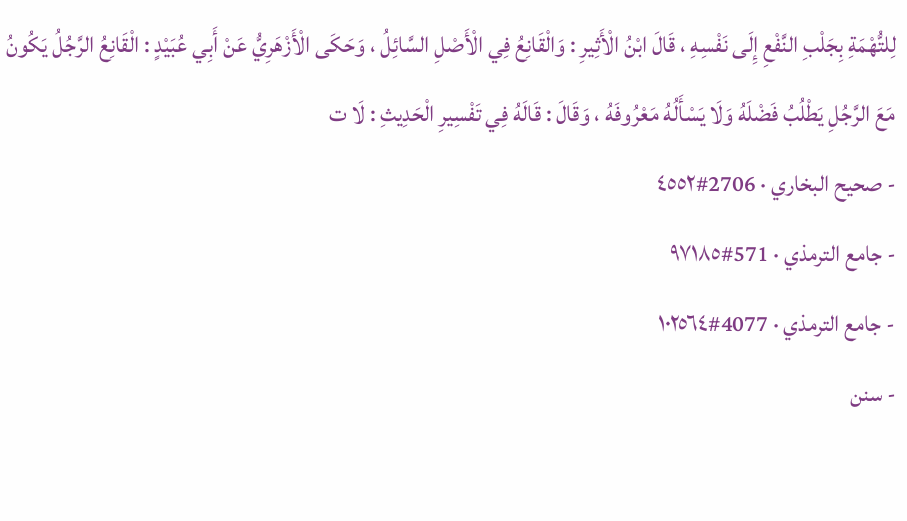لِلتُّهْمَةِ بِجَلْبِ النَّفْعِ إِلَى نَفْسِهِ ، قَالَ ابْنُ الْأَثِيرِ : وَالْقَانِعُ فِي الْأَصْلِ السَّائِلُ ، وَحَكَى الْأَزْهَرِيُّ عَنْ أَبِي عُبَيْدٍ : الْقَانِعُ الرَّجُلُ يَكُونُ مَعَ الرَّجُلِ يَطْلُبُ فَضْلَهُ وَلَا يَسْأَلُهُ مَعْرُوفَهُ ، وَقَالَ : قَالَهُ فِي تَفْسِيرِ الْحَدِيثِ : لَا ت
- صحيح البخاري · 2706#٤٥٥٢
- جامع الترمذي · 571#٩٧١٨٥
- جامع الترمذي · 4077#١٠٢٥٦٤
- سنن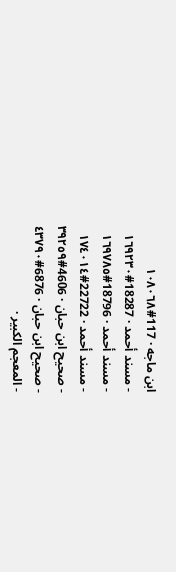ابن ماجه · 117#١٠٨٠٦٨
- مسند أحمد · 18287#١٦٩٢٣٠
- مسند أحمد · 18796#١٦٩٧٨٥
- مسند أحمد · 22722#١٧٤٠١٤
- صحيح ابن حبان · 4606#٣٩٢٥٩
- صحيح ابن حبان · 6876#٤٣٧٩٠
- المعجم الكبير ·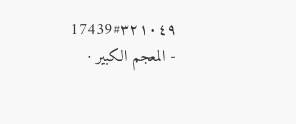17439#٣٢١٠٤٩
- المعجم الكبير ·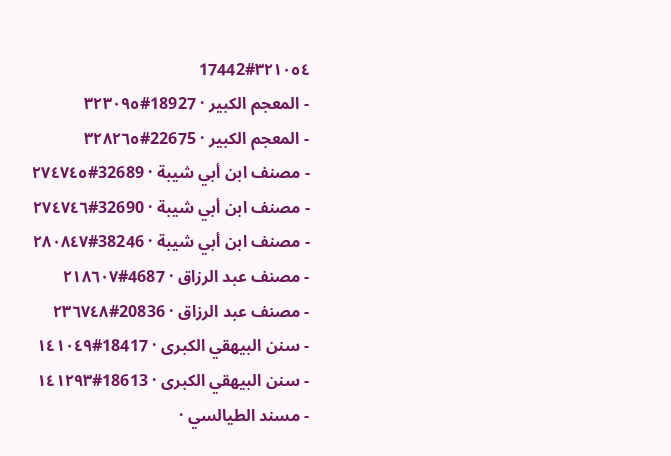17442#٣٢١٠٥٤
- المعجم الكبير · 18927#٣٢٣٠٩٥
- المعجم الكبير · 22675#٣٢٨٢٦٥
- مصنف ابن أبي شيبة · 32689#٢٧٤٧٤٥
- مصنف ابن أبي شيبة · 32690#٢٧٤٧٤٦
- مصنف ابن أبي شيبة · 38246#٢٨٠٨٤٧
- مصنف عبد الرزاق · 4687#٢١٨٦٠٧
- مصنف عبد الرزاق · 20836#٢٣٦٧٤٨
- سنن البيهقي الكبرى · 18417#١٤١٠٤٩
- سنن البيهقي الكبرى · 18613#١٤١٢٩٣
- مسند الطيالسي ·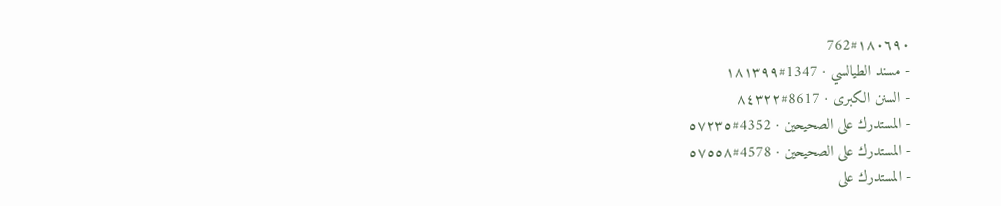762#١٨٠٦٩٠
- مسند الطيالسي · 1347#١٨١٣٩٩
- السنن الكبرى · 8617#٨٤٣٢٢
- المستدرك على الصحيحين · 4352#٥٧٢٣٥
- المستدرك على الصحيحين · 4578#٥٧٥٥٨
- المستدرك على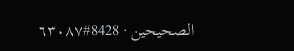الصحيحين · 8428#٦٣٠٨٧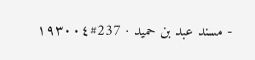- مسند عبد بن حميد · 237#١٩٣٠٠٤